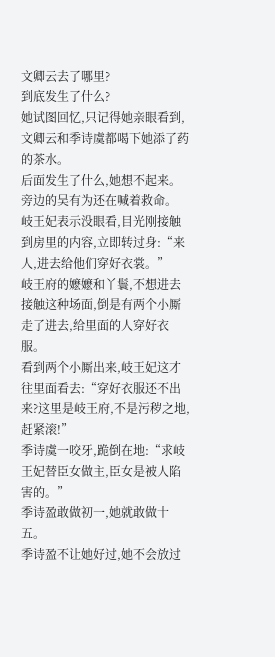文卿云去了哪里?
到底发生了什么?
她试图回忆,只记得她亲眼看到,文卿云和季诗虞都喝下她添了药的茶水。
后面发生了什么,她想不起来。
旁边的吴有为还在喊着救命。
岐王妃表示没眼看,目光刚接触到房里的内容,立即转过身:“来人,进去给他们穿好衣裳。”
岐王府的嬷嬷和丫鬟,不想进去接触这种场面,倒是有两个小厮走了进去,给里面的人穿好衣服。
看到两个小厮出来,岐王妃这才往里面看去:“穿好衣服还不出来?这里是岐王府,不是污秽之地,赶紧滚!”
季诗虞一咬牙,跪倒在地:“求岐王妃替臣女做主,臣女是被人陷害的。”
季诗盈敢做初一,她就敢做十五。
季诗盈不让她好过,她不会放过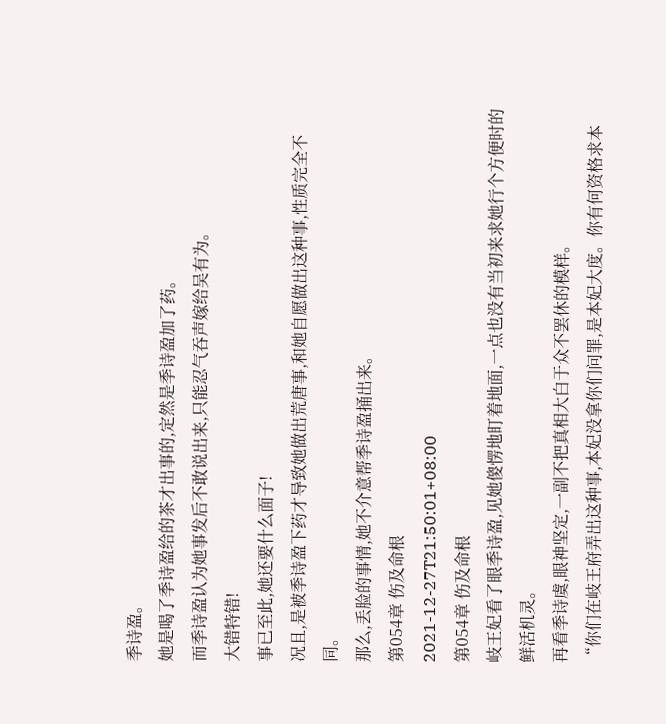季诗盈。
她是喝了季诗盈给的茶才出事的,定然是季诗盈加了药。
而季诗盈认为她事发后不敢说出来,只能忍气吞声嫁给吴有为。
大错特错!
事已至此,她还要什么面子!
况且,是被季诗盈下药才导致她做出荒唐事,和她自愿做出这种事,性质完全不同。
那么,丢脸的事情,她不介意帮季诗盈捅出来。
第054章 伤及命根
2021-12-27T21:50:01+08:00
第054章 伤及命根
岐王妃看了眼季诗盈,见她傻愣地盯着地面,一点也没有当初来求她行个方便时的鲜活机灵。
再看季诗虞,眼神坚定,一副不把真相大白于众不罢休的模样。
“你们在岐王府弄出这种事,本妃没拿你们问罪,是本妃大度。你有何资格求本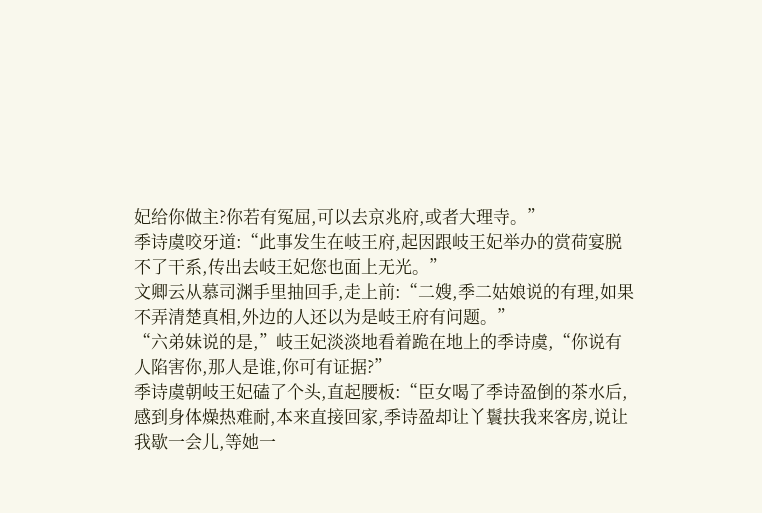妃给你做主?你若有冤屈,可以去京兆府,或者大理寺。”
季诗虞咬牙道:“此事发生在岐王府,起因跟岐王妃举办的赏荷宴脱不了干系,传出去岐王妃您也面上无光。”
文卿云从慕司渊手里抽回手,走上前:“二嫂,季二姑娘说的有理,如果不弄清楚真相,外边的人还以为是岐王府有问题。”
“六弟妹说的是,”岐王妃淡淡地看着跪在地上的季诗虞,“你说有人陷害你,那人是谁,你可有证据?”
季诗虞朝岐王妃磕了个头,直起腰板:“臣女喝了季诗盈倒的茶水后,感到身体燥热难耐,本来直接回家,季诗盈却让丫鬟扶我来客房,说让我歇一会儿,等她一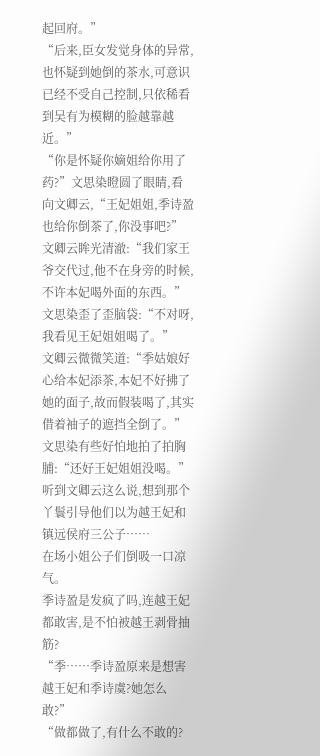起回府。”
“后来,臣女发觉身体的异常,也怀疑到她倒的茶水,可意识已经不受自己控制,只依稀看到吴有为模糊的脸越靠越近。”
“你是怀疑你嫡姐给你用了药?”文思染瞪圆了眼睛,看向文卿云,“王妃姐姐,季诗盈也给你倒茶了,你没事吧?”
文卿云眸光清澈:“我们家王爷交代过,他不在身旁的时候,不许本妃喝外面的东西。”
文思染歪了歪脑袋:“不对呀,我看见王妃姐姐喝了。”
文卿云微微笑道:“季姑娘好心给本妃添茶,本妃不好拂了她的面子,故而假装喝了,其实借着袖子的遮挡全倒了。”
文思染有些好怕地拍了拍胸脯:“还好王妃姐姐没喝。”
听到文卿云这么说,想到那个丫鬟引导他们以为越王妃和镇远侯府三公子……
在场小姐公子们倒吸一口凉气。
季诗盈是发疯了吗,连越王妃都敢害,是不怕被越王剥骨抽筋?
“季……季诗盈原来是想害越王妃和季诗虞?她怎么敢?”
“做都做了,有什么不敢的?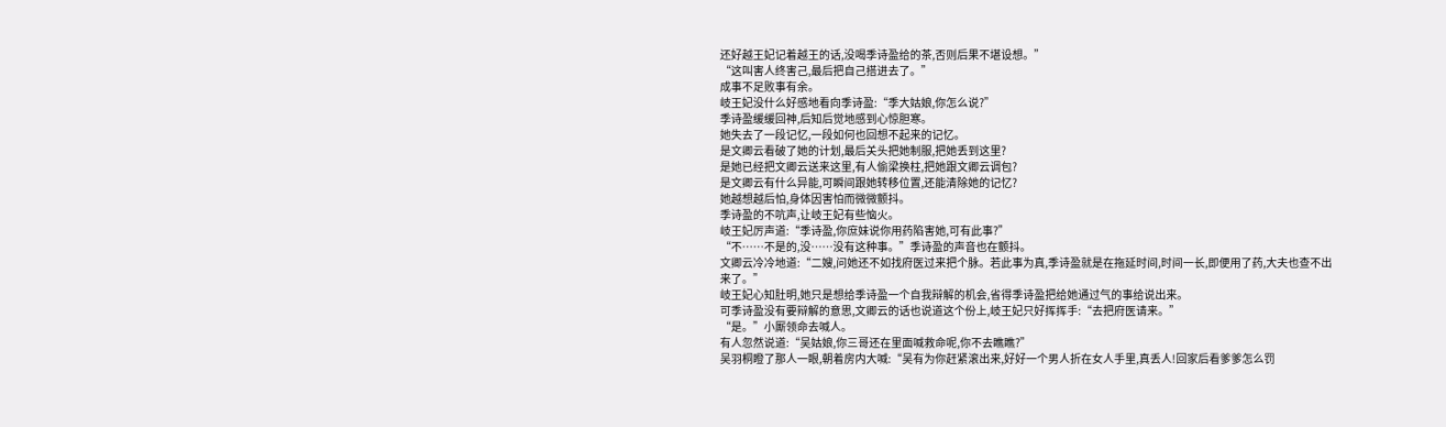还好越王妃记着越王的话,没喝季诗盈给的茶,否则后果不堪设想。”
“这叫害人终害己,最后把自己搭进去了。”
成事不足败事有余。
岐王妃没什么好感地看向季诗盈:“季大姑娘,你怎么说?”
季诗盈缓缓回神,后知后觉地感到心惊胆寒。
她失去了一段记忆,一段如何也回想不起来的记忆。
是文卿云看破了她的计划,最后关头把她制服,把她丢到这里?
是她已经把文卿云送来这里,有人偷梁换柱,把她跟文卿云调包?
是文卿云有什么异能,可瞬间跟她转移位置,还能清除她的记忆?
她越想越后怕,身体因害怕而微微颤抖。
季诗盈的不吭声,让岐王妃有些恼火。
岐王妃厉声道:“季诗盈,你庶妹说你用药陷害她,可有此事?”
“不……不是的,没……没有这种事。”季诗盈的声音也在颤抖。
文卿云冷冷地道:“二嫂,问她还不如找府医过来把个脉。若此事为真,季诗盈就是在拖延时间,时间一长,即便用了药,大夫也查不出来了。”
岐王妃心知肚明,她只是想给季诗盈一个自我辩解的机会,省得季诗盈把给她通过气的事给说出来。
可季诗盈没有要辩解的意思,文卿云的话也说道这个份上,岐王妃只好挥挥手:“去把府医请来。”
“是。”小厮领命去喊人。
有人忽然说道:“吴姑娘,你三哥还在里面喊救命呢,你不去瞧瞧?”
吴羽桐瞪了那人一眼,朝着房内大喊:“吴有为你赶紧滚出来,好好一个男人折在女人手里,真丢人!回家后看爹爹怎么罚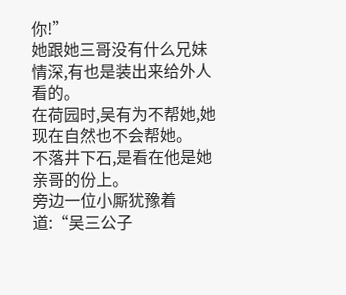你!”
她跟她三哥没有什么兄妹情深,有也是装出来给外人看的。
在荷园时,吴有为不帮她,她现在自然也不会帮她。
不落井下石,是看在他是她亲哥的份上。
旁边一位小厮犹豫着道:“吴三公子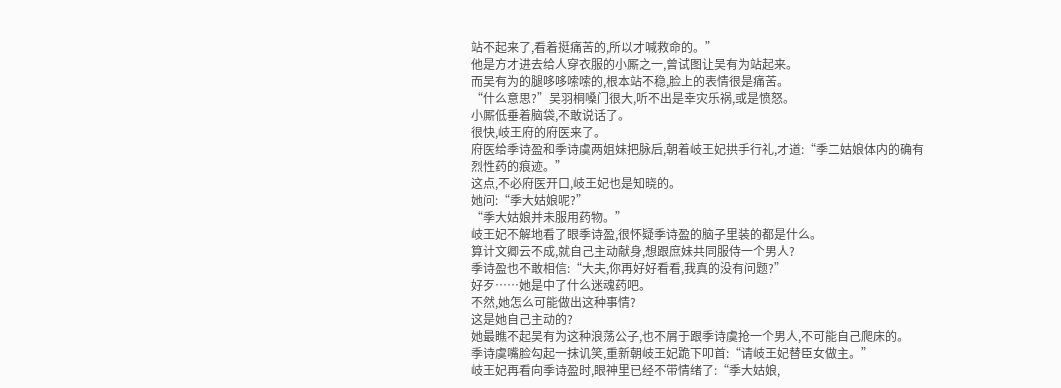站不起来了,看着挺痛苦的,所以才喊救命的。”
他是方才进去给人穿衣服的小厮之一,曾试图让吴有为站起来。
而吴有为的腿哆哆嗦嗦的,根本站不稳,脸上的表情很是痛苦。
“什么意思?”吴羽桐嗓门很大,听不出是幸灾乐祸,或是愤怒。
小厮低垂着脑袋,不敢说话了。
很快,岐王府的府医来了。
府医给季诗盈和季诗虞两姐妹把脉后,朝着岐王妃拱手行礼,才道:“季二姑娘体内的确有烈性药的痕迹。”
这点,不必府医开口,岐王妃也是知晓的。
她问:“季大姑娘呢?”
“季大姑娘并未服用药物。”
岐王妃不解地看了眼季诗盈,很怀疑季诗盈的脑子里装的都是什么。
算计文卿云不成,就自己主动献身,想跟庶妹共同服侍一个男人?
季诗盈也不敢相信:“大夫,你再好好看看,我真的没有问题?”
好歹……她是中了什么迷魂药吧。
不然,她怎么可能做出这种事情?
这是她自己主动的?
她最瞧不起吴有为这种浪荡公子,也不屑于跟季诗虞抢一个男人,不可能自己爬床的。
季诗虞嘴脸勾起一抹讥笑,重新朝岐王妃跪下叩首:“请岐王妃替臣女做主。”
岐王妃再看向季诗盈时,眼神里已经不带情绪了:“季大姑娘,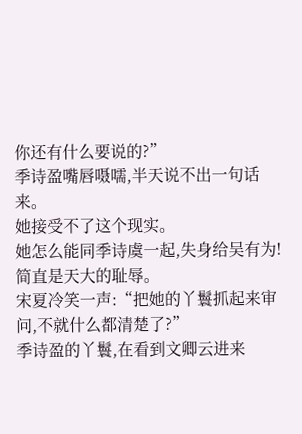你还有什么要说的?”
季诗盈嘴唇嗫嚅,半天说不出一句话来。
她接受不了这个现实。
她怎么能同季诗虞一起,失身给吴有为!
简直是天大的耻辱。
宋夏冷笑一声:“把她的丫鬟抓起来审问,不就什么都清楚了?”
季诗盈的丫鬟,在看到文卿云进来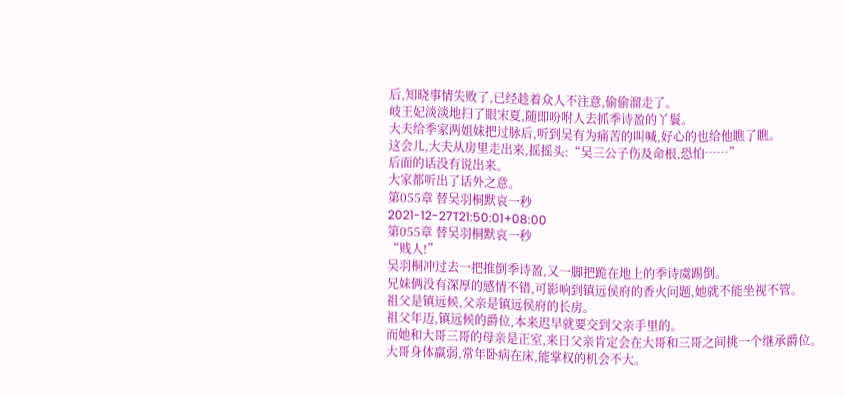后,知晓事情失败了,已经趁着众人不注意,偷偷溜走了。
岐王妃淡淡地扫了眼宋夏,随即吩咐人去抓季诗盈的丫鬟。
大夫给季家两姐妹把过脉后,听到吴有为痛苦的叫喊,好心的也给他瞧了瞧。
这会儿,大夫从房里走出来,摇摇头:“吴三公子伤及命根,恐怕……”
后面的话没有说出来。
大家都听出了话外之意。
第055章 替吴羽桐默哀一秒
2021-12-27T21:50:01+08:00
第055章 替吴羽桐默哀一秒
“贱人!”
吴羽桐冲过去一把推倒季诗盈,又一脚把跪在地上的季诗虞踢倒。
兄妹俩没有深厚的感情不错,可影响到镇远侯府的香火问题,她就不能坐视不管。
祖父是镇远候,父亲是镇远侯府的长房。
祖父年迈,镇远候的爵位,本来迟早就要交到父亲手里的。
而她和大哥三哥的母亲是正室,来日父亲肯定会在大哥和三哥之间挑一个继承爵位。
大哥身体羸弱,常年卧病在床,能掌权的机会不大。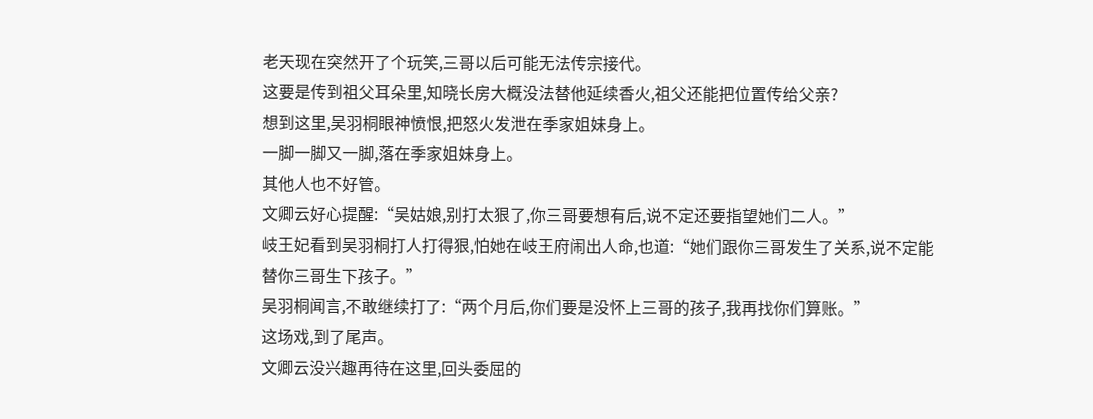老天现在突然开了个玩笑,三哥以后可能无法传宗接代。
这要是传到祖父耳朵里,知晓长房大概没法替他延续香火,祖父还能把位置传给父亲?
想到这里,吴羽桐眼神愤恨,把怒火发泄在季家姐妹身上。
一脚一脚又一脚,落在季家姐妹身上。
其他人也不好管。
文卿云好心提醒:“吴姑娘,别打太狠了,你三哥要想有后,说不定还要指望她们二人。”
岐王妃看到吴羽桐打人打得狠,怕她在岐王府闹出人命,也道:“她们跟你三哥发生了关系,说不定能替你三哥生下孩子。”
吴羽桐闻言,不敢继续打了:“两个月后,你们要是没怀上三哥的孩子,我再找你们算账。”
这场戏,到了尾声。
文卿云没兴趣再待在这里,回头委屈的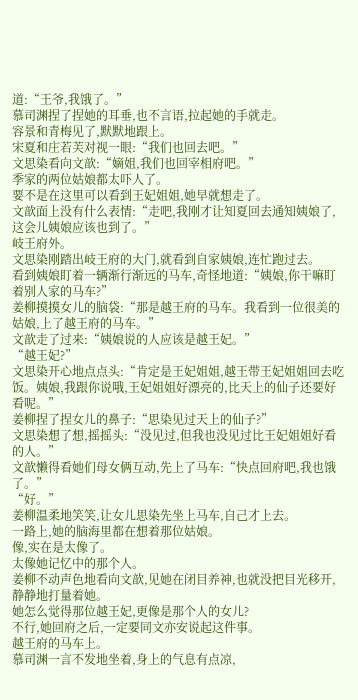道:“王爷,我饿了。”
慕司渊捏了捏她的耳垂,也不言语,拉起她的手就走。
容景和青梅见了,默默地跟上。
宋夏和庄若芙对视一眼:“我们也回去吧。”
文思染看向文歆:“嫡姐,我们也回宰相府吧。”
季家的两位姑娘都太吓人了。
要不是在这里可以看到王妃姐姐,她早就想走了。
文歆面上没有什么表情:“走吧,我刚才让知夏回去通知姨娘了,这会儿姨娘应该也到了。”
岐王府外。
文思染刚踏出岐王府的大门,就看到自家姨娘,连忙跑过去。
看到姨娘盯着一辆渐行渐远的马车,奇怪地道:“姨娘,你干嘛盯着别人家的马车?”
姜柳摸摸女儿的脑袋:“那是越王府的马车。我看到一位很美的姑娘,上了越王府的马车。”
文歆走了过来:“姨娘说的人应该是越王妃。”
“越王妃?”
文思染开心地点点头:“肯定是王妃姐姐,越王带王妃姐姐回去吃饭。姨娘,我跟你说哦,王妃姐姐好漂亮的,比天上的仙子还要好看呢。”
姜柳捏了捏女儿的鼻子:“思染见过天上的仙子?”
文思染想了想,摇摇头:“没见过,但我也没见过比王妃姐姐好看的人。”
文歆懒得看她们母女俩互动,先上了马车:“快点回府吧,我也饿了。”
“好。”
姜柳温柔地笑笑,让女儿思染先坐上马车,自己才上去。
一路上,她的脑海里都在想着那位姑娘。
像,实在是太像了。
太像她记忆中的那个人。
姜柳不动声色地看向文歆,见她在闭目养神,也就没把目光移开,静静地打量着她。
她怎么觉得那位越王妃,更像是那个人的女儿?
不行,她回府之后,一定要同文亦安说起这件事。
越王府的马车上。
慕司渊一言不发地坐着,身上的气息有点凉,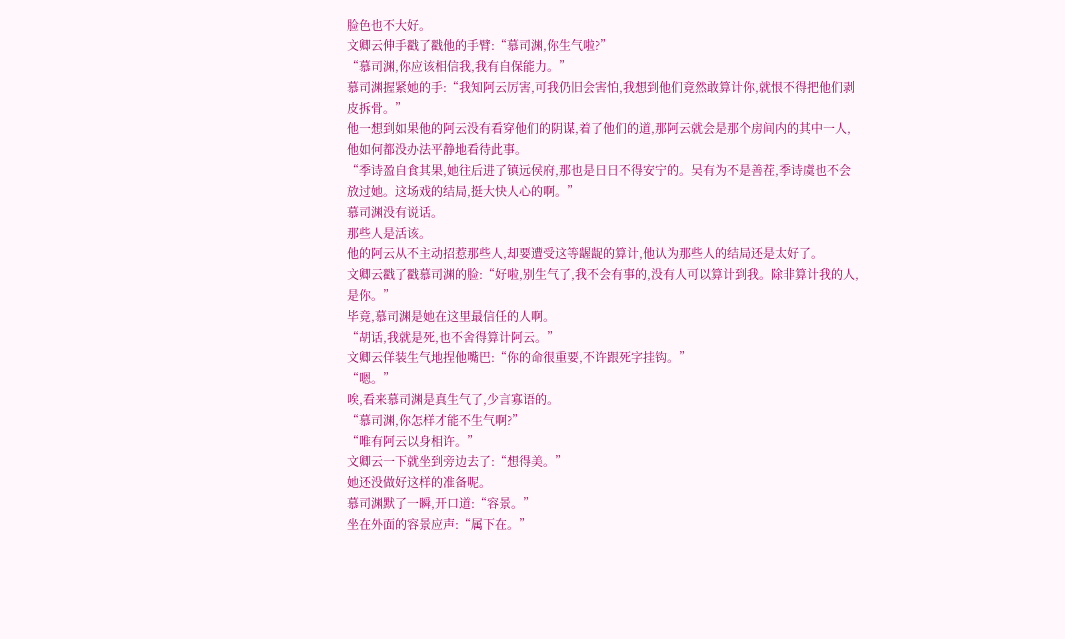脸色也不大好。
文卿云伸手戳了戳他的手臂:“慕司渊,你生气啦?”
“慕司渊,你应该相信我,我有自保能力。”
慕司渊握紧她的手:“我知阿云厉害,可我仍旧会害怕,我想到他们竟然敢算计你,就恨不得把他们剥皮拆骨。”
他一想到如果他的阿云没有看穿他们的阴谋,着了他们的道,那阿云就会是那个房间内的其中一人,他如何都没办法平静地看待此事。
“季诗盈自食其果,她往后进了镇远侯府,那也是日日不得安宁的。吴有为不是善茬,季诗虞也不会放过她。这场戏的结局,挺大快人心的啊。”
慕司渊没有说话。
那些人是活该。
他的阿云从不主动招惹那些人,却要遭受这等龌龊的算计,他认为那些人的结局还是太好了。
文卿云戳了戳慕司渊的脸:“好啦,别生气了,我不会有事的,没有人可以算计到我。除非算计我的人,是你。”
毕竟,慕司渊是她在这里最信任的人啊。
“胡话,我就是死,也不舍得算计阿云。”
文卿云佯装生气地捏他嘴巴:“你的命很重要,不许跟死字挂钩。”
“嗯。”
唉,看来慕司渊是真生气了,少言寡语的。
“慕司渊,你怎样才能不生气啊?”
“唯有阿云以身相许。”
文卿云一下就坐到旁边去了:“想得美。”
她还没做好这样的准备呢。
慕司渊默了一瞬,开口道:“容景。”
坐在外面的容景应声:“属下在。”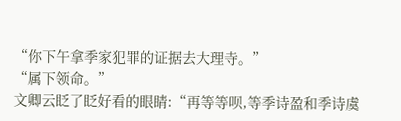“你下午拿季家犯罪的证据去大理寺。”
“属下领命。”
文卿云眨了眨好看的眼睛:“再等等呗,等季诗盈和季诗虞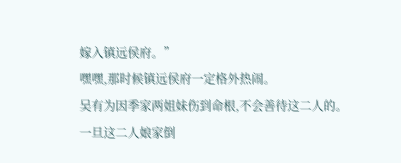嫁入镇远侯府。”
嘿嘿,那时候镇远侯府一定格外热闹。
吴有为因季家两姐妹伤到命根,不会善待这二人的。
一旦这二人娘家倒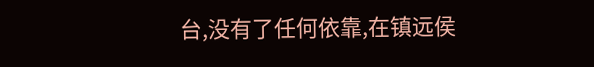台,没有了任何依靠,在镇远侯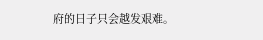府的日子只会越发艰难。